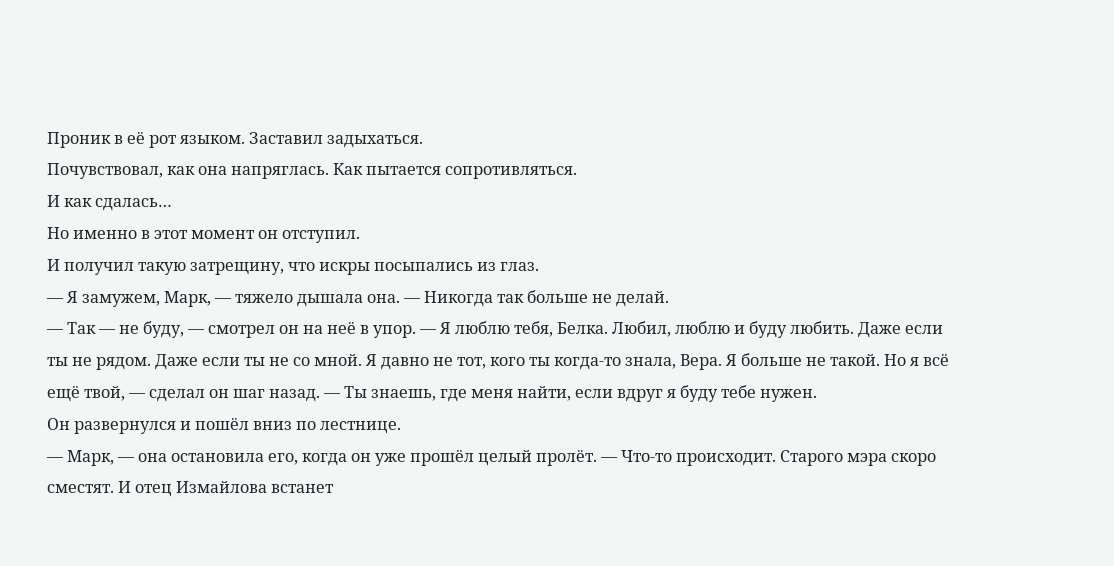Проник в её рот языком. Заставил задыхаться.
Почувствовал, как она напряглась. Как пытается сопротивляться.
И как сдалась…
Но именно в этот момент он отступил.
И получил такую затрещину, что искры посыпались из глаз.
— Я замужем, Марк, — тяжело дышала она. — Никогда так больше не делай.
— Так — не буду, — смотрел он на неё в упор. — Я люблю тебя, Белка. Любил, люблю и буду любить. Даже если ты не рядом. Даже если ты не со мной. Я давно не тот, кого ты когда-то знала, Вера. Я больше не такой. Но я всё ещё твой, — сделал он шаг назад. — Ты знаешь, где меня найти, если вдруг я буду тебе нужен.
Он развернулся и пошёл вниз по лестнице.
— Марк, — она остановила его, когда он уже прошёл целый пролёт. — Что-то происходит. Старого мэра скоро сместят. И отец Измайлова встанет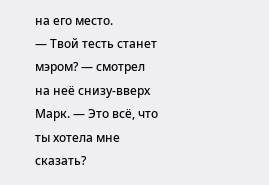на его место.
— Твой тесть станет мэром? — смотрел на неё снизу-вверх Марк. — Это всё, что ты хотела мне сказать?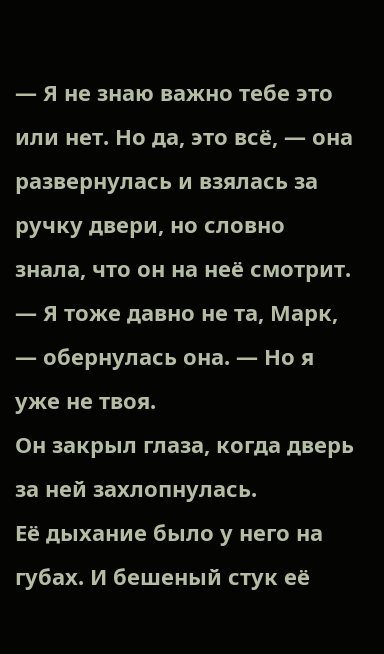— Я не знаю важно тебе это или нет. Но да, это всё, — она развернулась и взялась за ручку двери, но словно знала, что он на неё смотрит. — Я тоже давно не та, Марк, — обернулась она. — Но я уже не твоя.
Он закрыл глаза, когда дверь за ней захлопнулась.
Её дыхание было у него на губах. И бешеный стук её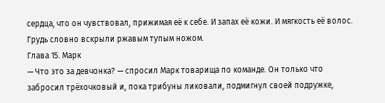сердца, что он чувствовал, прижимая её к себе. И запах её кожи. И мягкость её волос.
Грудь словно вскрыли ржавым тупым ножом.
Глава 15. Марк
— Что это за девчонка? — спросил Марк товарища по команде. Он только что забросил трёхочковый и, пока трибуны ликовали, подмигнул своей подружке,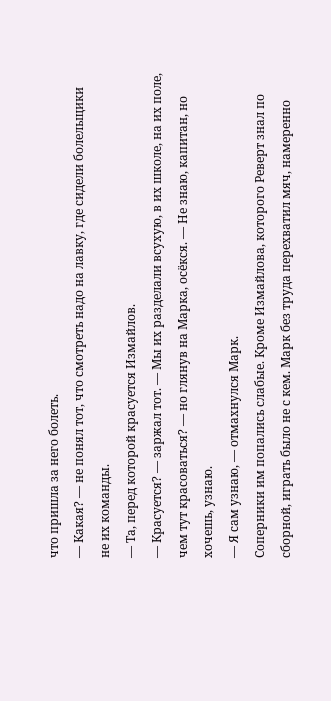что пришла за него болеть.
— Какая? — не понял тот, что смотреть надо на лавку, где сидели болельщики не их команды.
— Та, перед которой красуется Измайлов.
— Красуется? — заржал тот. — Мы их разделали всухую, в их школе, на их поле, чем тут красоваться? — но глянув на Марка, осёкся. — Не знаю, капитан, но хочешь, узнаю.
— Я сам узнаю, — отмахнулся Марк.
Соперники им попались слабые. Кроме Измайлова, которого Реверт знал по сборной, играть было не с кем. Марк без труда перехватил мяч, намеренно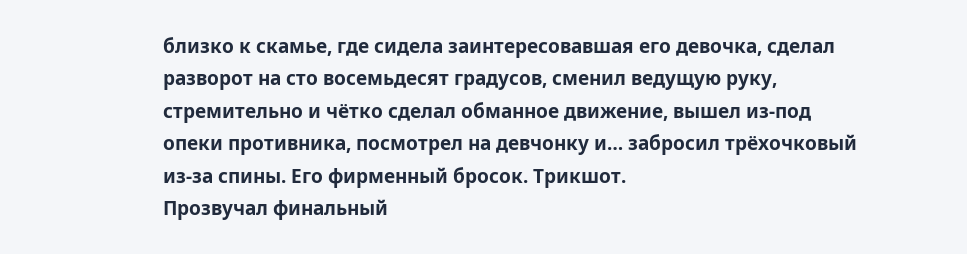близко к скамье, где сидела заинтересовавшая его девочка, сделал разворот на сто восемьдесят градусов, сменил ведущую руку, стремительно и чётко сделал обманное движение, вышел из-под опеки противника, посмотрел на девчонку и… забросил трёхочковый из-за спины. Его фирменный бросок. Трикшот.
Прозвучал финальный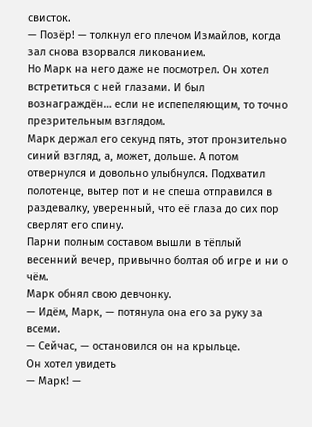свисток.
— Позёр! — толкнул его плечом Измайлов, когда зал снова взорвался ликованием.
Но Марк на него даже не посмотрел. Он хотел встретиться с ней глазами. И был вознаграждён… если не испепеляющим, то точно презрительным взглядом.
Марк держал его секунд пять, этот пронзительно синий взгляд, а, может, дольше. А потом отвернулся и довольно улыбнулся. Подхватил полотенце, вытер пот и не спеша отправился в раздевалку, уверенный, что её глаза до сих пор сверлят его спину.
Парни полным составом вышли в тёплый весенний вечер, привычно болтая об игре и ни о чём.
Марк обнял свою девчонку.
— Идём, Марк, — потянула она его за руку за всеми.
— Сейчас, — остановился он на крыльце.
Он хотел увидеть
— Марк! —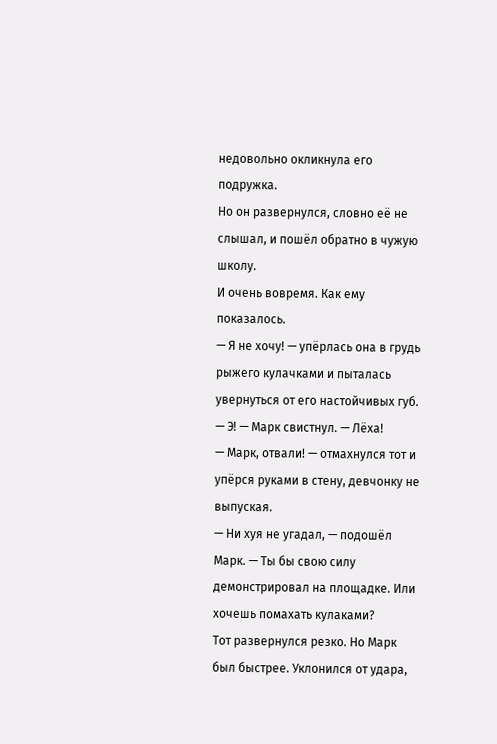недовольно окликнула его подружка.
Но он развернулся, словно её не слышал, и пошёл обратно в чужую школу.
И очень вовремя. Как ему показалось.
— Я не хочу! — упёрлась она в грудь рыжего кулачками и пыталась увернуться от его настойчивых губ.
— Э! — Марк свистнул. — Лёха!
— Марк, отвали! — отмахнулся тот и упёрся руками в стену, девчонку не выпуская.
— Ни хуя не угадал, — подошёл Марк. — Ты бы свою силу демонстрировал на площадке. Или хочешь помахать кулаками?
Тот развернулся резко. Но Марк был быстрее. Уклонился от удара,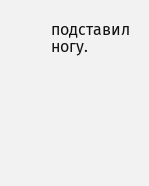подставил ногу.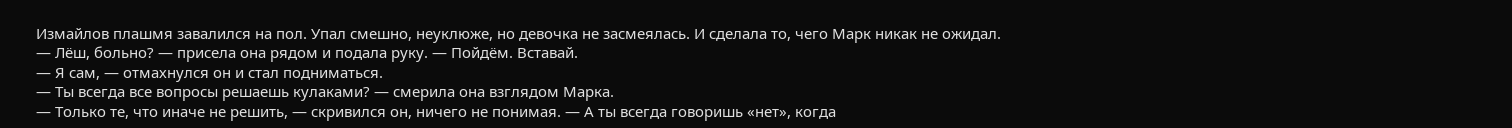Измайлов плашмя завалился на пол. Упал смешно, неуклюже, но девочка не засмеялась. И сделала то, чего Марк никак не ожидал.
— Лёш, больно? — присела она рядом и подала руку. — Пойдём. Вставай.
— Я сам, — отмахнулся он и стал подниматься.
— Ты всегда все вопросы решаешь кулаками? — смерила она взглядом Марка.
— Только те, что иначе не решить, — скривился он, ничего не понимая. — А ты всегда говоришь «нет», когда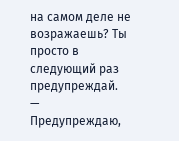на самом деле не возражаешь? Ты просто в следующий раз предупреждай.
— Предупреждаю,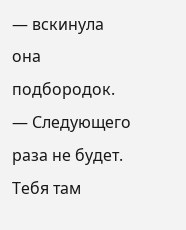— вскинула она подбородок. — Следующего раза не будет. Тебя там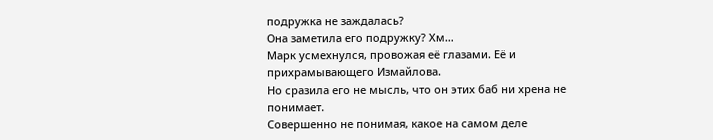подружка не заждалась?
Она заметила его подружку? Хм…
Марк усмехнулся, провожая её глазами. Её и прихрамывающего Измайлова.
Но сразила его не мысль, что он этих баб ни хрена не понимает.
Совершенно не понимая, какое на самом деле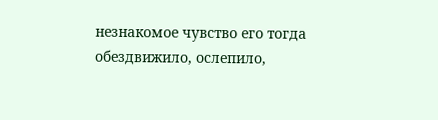незнакомое чувство его тогда обездвижило, ослепило,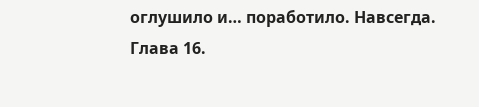оглушило и… поработило. Навсегда.
Глава 16.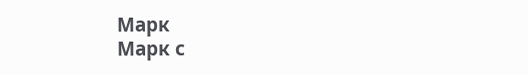Марк
Марк с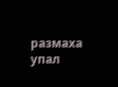размаха упал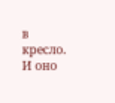в кресло. И оно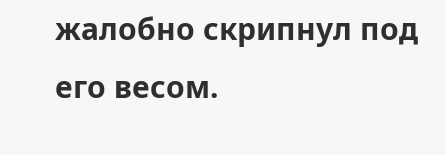жалобно скрипнул под его весом.